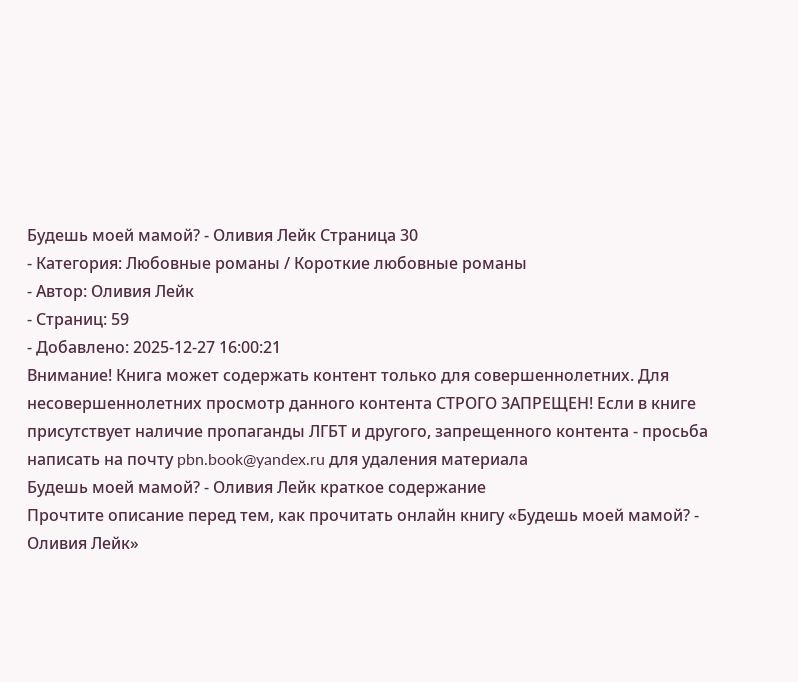Будешь моей мамой? - Оливия Лейк Страница 30
- Категория: Любовные романы / Короткие любовные романы
- Автор: Оливия Лейк
- Страниц: 59
- Добавлено: 2025-12-27 16:00:21
Внимание! Книга может содержать контент только для совершеннолетних. Для несовершеннолетних просмотр данного контента СТРОГО ЗАПРЕЩЕН! Если в книге присутствует наличие пропаганды ЛГБТ и другого, запрещенного контента - просьба написать на почту pbn.book@yandex.ru для удаления материала
Будешь моей мамой? - Оливия Лейк краткое содержание
Прочтите описание перед тем, как прочитать онлайн книгу «Будешь моей мамой? - Оливия Лейк»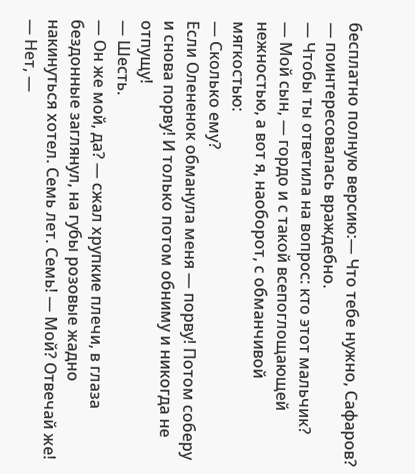бесплатно полную версию:— Что тебе нужно, Сафаров? — поинтересовалась враждебно.
— Чтобы ты ответила на вопрос: кто этот мальчик?
— Мой сын, — гордо и с такой всепоглощающей нежностью, а вот я, наоборот, с обманчивой мягкостью:
— Сколько ему?
Если Олененок обманула меня — порву! Потом соберу и снова порву! И только потом обниму и никогда не отпущу!
— Шесть.
— Он же мой, да? — сжал хрупкие плечи, в глаза бездонные заглянул, на губы розовые жадно накинуться хотел. Семь лет. Семь! — Мой? Отвечай же!
— Нет, —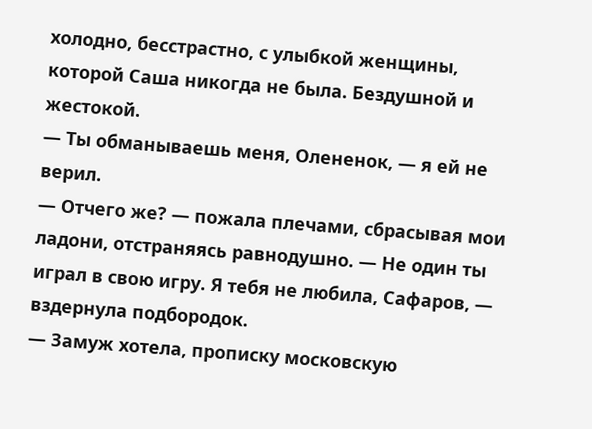холодно, бесстрастно, с улыбкой женщины, которой Саша никогда не была. Бездушной и жестокой.
— Ты обманываешь меня, Олененок, — я ей не верил.
— Отчего же? — пожала плечами, сбрасывая мои ладони, отстраняясь равнодушно. — Не один ты играл в свою игру. Я тебя не любила, Сафаров, — вздернула подбородок.
— Замуж хотела, прописку московскую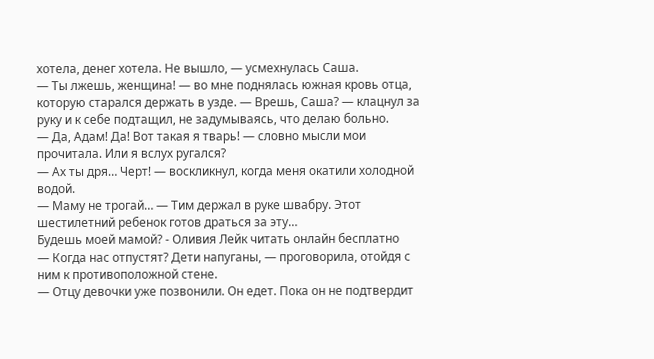хотела, денег хотела. Не вышло, — усмехнулась Саша.
— Ты лжешь, женщина! — во мне поднялась южная кровь отца, которую старался держать в узде. — Врешь, Саша? — клацнул за руку и к себе подтащил, не задумываясь, что делаю больно.
— Да, Адам! Да! Вот такая я тварь! — словно мысли мои прочитала. Или я вслух ругался?
— Ах ты дря… Черт! — воскликнул, когда меня окатили холодной водой.
— Маму не трогай… — Тим держал в руке швабру. Этот шестилетний ребенок готов драться за эту…
Будешь моей мамой? - Оливия Лейк читать онлайн бесплатно
— Когда нас отпустят? Дети напуганы, — проговорила, отойдя с ним к противоположной стене.
— Отцу девочки уже позвонили. Он едет. Пока он не подтвердит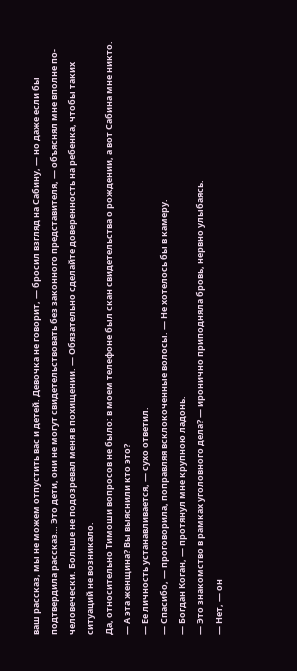ваш рассказ, мы не можем отпустить вас и детей. Девочка не говорит, — бросил взгляд на Сабину, — но даже если бы подтвердила рассказ… Это дети, они не могут свидетельствовать без законного представителя, — объяснял мне вполне по-человечески. Больше не подозревал меня в похищении. — Обязательно сделайте доверенность на ребенка, чтобы таких ситуаций не возникало.
Да, относительно Тимоши вопросов не было: в моем телефоне был скан свидетельства о рождении, а вот Сабина мне никто.
— А эта женщина? Вы выяснили кто это?
— Ее личность устанавливается, — сухо ответил.
— Спасибо, — проговорила, поправляя всклокоченные волосы. — Не хотелось бы в камеру.
— Богдан Коган, — протянул мне крупною ладонь.
— Это знакомство в рамках уголовного дела? — иронично приподняла бровь, нервно улыбаясь.
— Нет, — он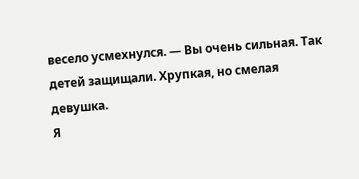весело усмехнулся. — Вы очень сильная. Так детей защищали. Хрупкая, но смелая девушка.
Я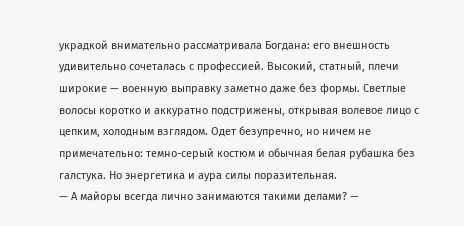украдкой внимательно рассматривала Богдана: его внешность удивительно сочеталась с профессией. Высокий, статный, плечи широкие — военную выправку заметно даже без формы. Светлые волосы коротко и аккуратно подстрижены, открывая волевое лицо с цепким, холодным взглядом. Одет безупречно, но ничем не примечательно: темно-серый костюм и обычная белая рубашка без галстука. Но энергетика и аура силы поразительная.
— А майоры всегда лично занимаются такими делами? —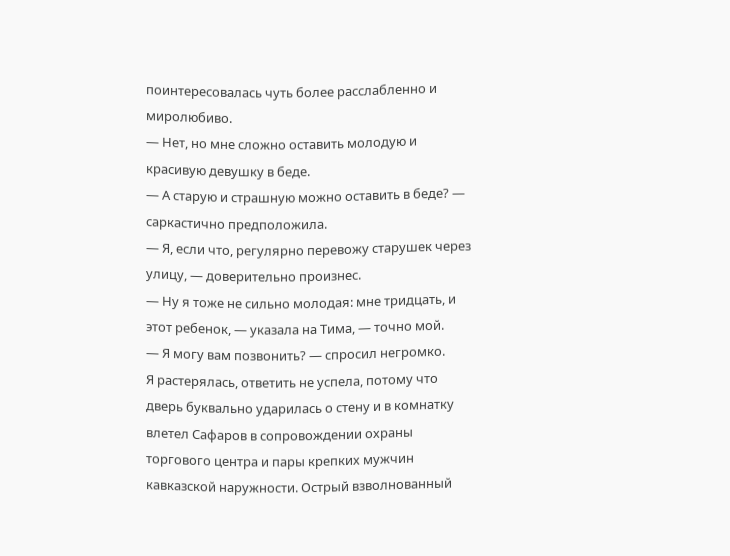поинтересовалась чуть более расслабленно и миролюбиво.
— Нет, но мне сложно оставить молодую и красивую девушку в беде.
— А старую и страшную можно оставить в беде? — саркастично предположила.
— Я, если что, регулярно перевожу старушек через улицу, — доверительно произнес.
— Ну я тоже не сильно молодая: мне тридцать, и этот ребенок, — указала на Тима, — точно мой.
— Я могу вам позвонить? — спросил негромко.
Я растерялась, ответить не успела, потому что дверь буквально ударилась о стену и в комнатку влетел Сафаров в сопровождении охраны торгового центра и пары крепких мужчин кавказской наружности. Острый взволнованный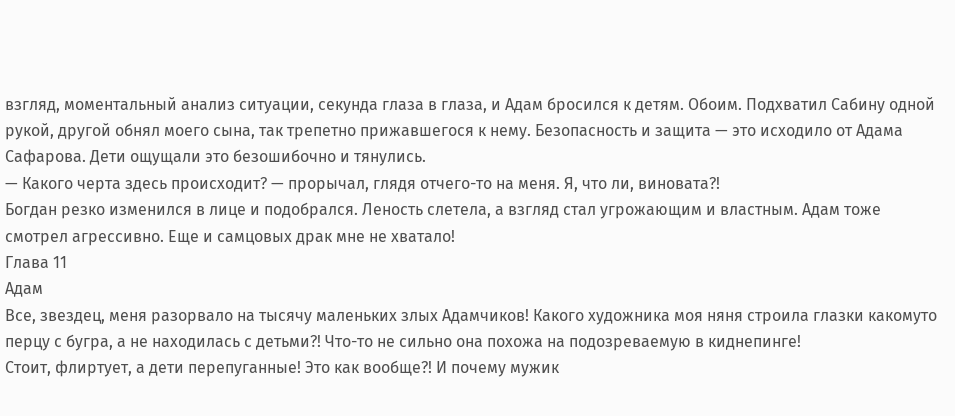взгляд, моментальный анализ ситуации, секунда глаза в глаза, и Адам бросился к детям. Обоим. Подхватил Сабину одной рукой, другой обнял моего сына, так трепетно прижавшегося к нему. Безопасность и защита — это исходило от Адама Сафарова. Дети ощущали это безошибочно и тянулись.
— Какого черта здесь происходит? — прорычал, глядя отчего-то на меня. Я, что ли, виновата?!
Богдан резко изменился в лице и подобрался. Леность слетела, а взгляд стал угрожающим и властным. Адам тоже смотрел агрессивно. Еще и самцовых драк мне не хватало!
Глава 11
Адам
Все, звездец, меня разорвало на тысячу маленьких злых Адамчиков! Какого художника моя няня строила глазки какомуто перцу с бугра, а не находилась с детьми?! Что-то не сильно она похожа на подозреваемую в киднепинге!
Стоит, флиртует, а дети перепуганные! Это как вообще?! И почему мужик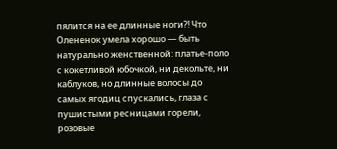пялится на ее длинные ноги?! Что Олененок умела хорошо — быть натурально женственной: платье-поло с кокетливой юбочкой, ни декольте, ни каблуков, но длинные волосы до самых ягодиц спускались, глаза с пушистыми ресницами горели, розовые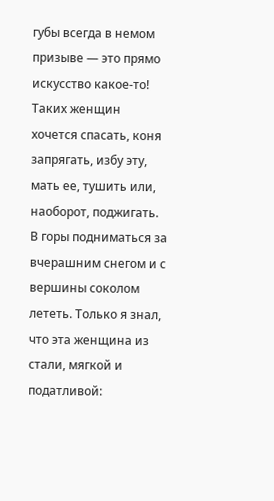губы всегда в немом призыве — это прямо искусство какое-то! Таких женщин хочется спасать, коня запрягать, избу эту, мать ее, тушить или, наоборот, поджигать. В горы подниматься за вчерашним снегом и с вершины соколом лететь. Только я знал, что эта женщина из стали, мягкой и податливой: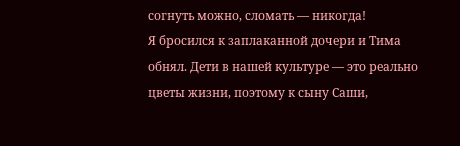согнуть можно, сломать — никогда!
Я бросился к заплаканной дочери и Тима обнял. Дети в нашей культуре — это реально цветы жизни, поэтому к сыну Саши,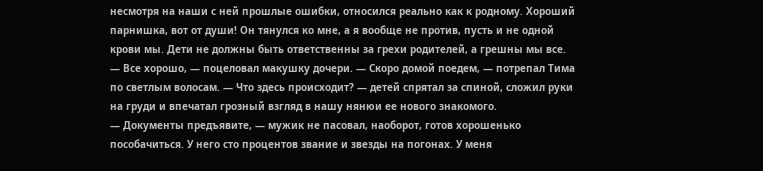несмотря на наши с ней прошлые ошибки, относился реально как к родному. Хороший парнишка, вот от души! Он тянулся ко мне, а я вообще не против, пусть и не одной крови мы. Дети не должны быть ответственны за грехи родителей, а грешны мы все.
— Все хорошо, — поцеловал макушку дочери. — Скоро домой поедем, — потрепал Тима по светлым волосам. — Что здесь происходит? — детей спрятал за спиной, сложил руки на груди и впечатал грозный взгляд в нашу нянюи ее нового знакомого.
— Документы предъявите, — мужик не пасовал, наоборот, готов хорошенько пособачиться. У него сто процентов звание и звезды на погонах. У меня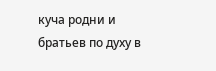куча родни и братьев по духу в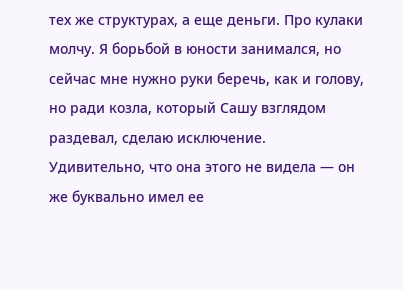тех же структурах, а еще деньги. Про кулаки молчу. Я борьбой в юности занимался, но сейчас мне нужно руки беречь, как и голову, но ради козла, который Сашу взглядом раздевал, сделаю исключение. Удивительно, что она этого не видела — он же буквально имел ее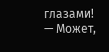глазами!
— Может,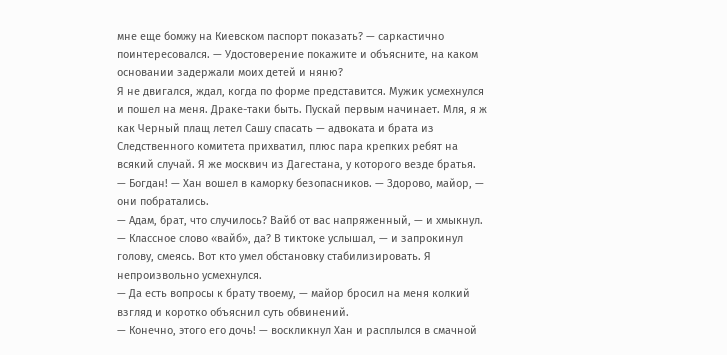мне еще бомжу на Киевском паспорт показать? — саркастично поинтересовался. — Удостоверение покажите и объясните, на каком основании задержали моих детей и няню?
Я не двигался, ждал, когда по форме представится. Мужик усмехнулся и пошел на меня. Драке-таки быть. Пускай первым начинает. Мля, я ж как Черный плащ летел Сашу спасать — адвоката и брата из Следственного комитета прихватил, плюс пара крепких ребят на всякий случай. Я же москвич из Дагестана, у которого везде братья.
— Богдан! — Хан вошел в каморку безопасников. — Здорово, майор, — они побратались.
— Адам, брат, что случилось? Вайб от вас напряженный, — и хмыкнул. — Классное слово «вайб», да? В тиктоке услышал, — и запрокинул голову, смеясь. Вот кто умел обстановку стабилизировать. Я непроизвольно усмехнулся.
— Да есть вопросы к брату твоему, — майор бросил на меня колкий взгляд и коротко объяснил суть обвинений.
— Конечно, этого его дочь! — воскликнул Хан и расплылся в смачной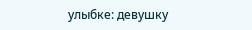улыбке: девушку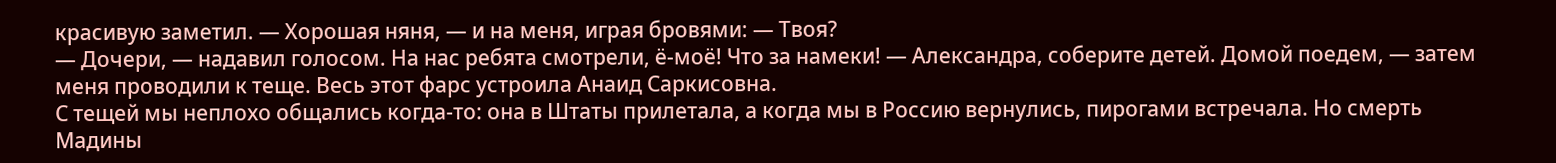красивую заметил. — Хорошая няня, — и на меня, играя бровями: — Твоя?
— Дочери, — надавил голосом. На нас ребята смотрели, ё-моё! Что за намеки! — Александра, соберите детей. Домой поедем, — затем меня проводили к теще. Весь этот фарс устроила Анаид Саркисовна.
С тещей мы неплохо общались когда-то: она в Штаты прилетала, а когда мы в Россию вернулись, пирогами встречала. Но смерть Мадины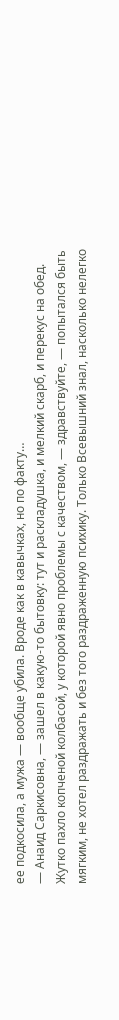ее подкосила, а мужа — вообще убила. Вроде как в кавычках, но по факту…
— Анаид Саркисовна, — зашел в какую-то бытовку: тут и раскладушка, и мелкий скарб, и перекус на обед. Жутко пахло копченой колбасой, у которой явно проблемы с качеством, — здравствуйте, — попытался быть мягким, не хотел раздражать и без того раздраженную психику. Только Всевышний знал, насколько нелегко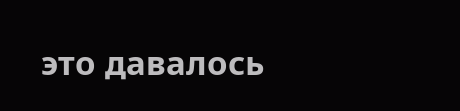это давалось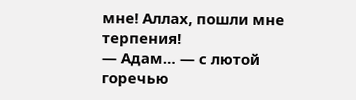мне! Аллах, пошли мне терпения!
— Адам… — с лютой горечью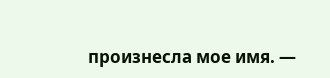произнесла мое имя. —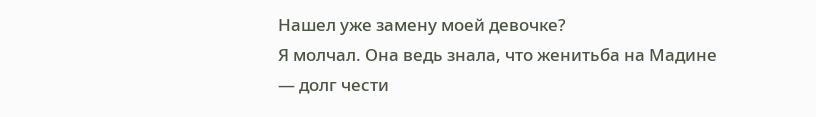Нашел уже замену моей девочке?
Я молчал. Она ведь знала, что женитьба на Мадине — долг чести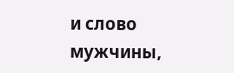и слово мужчины,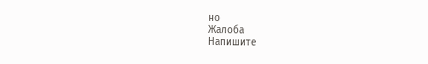но
Жалоба
Напишите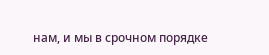нам, и мы в срочном порядке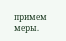примем меры.